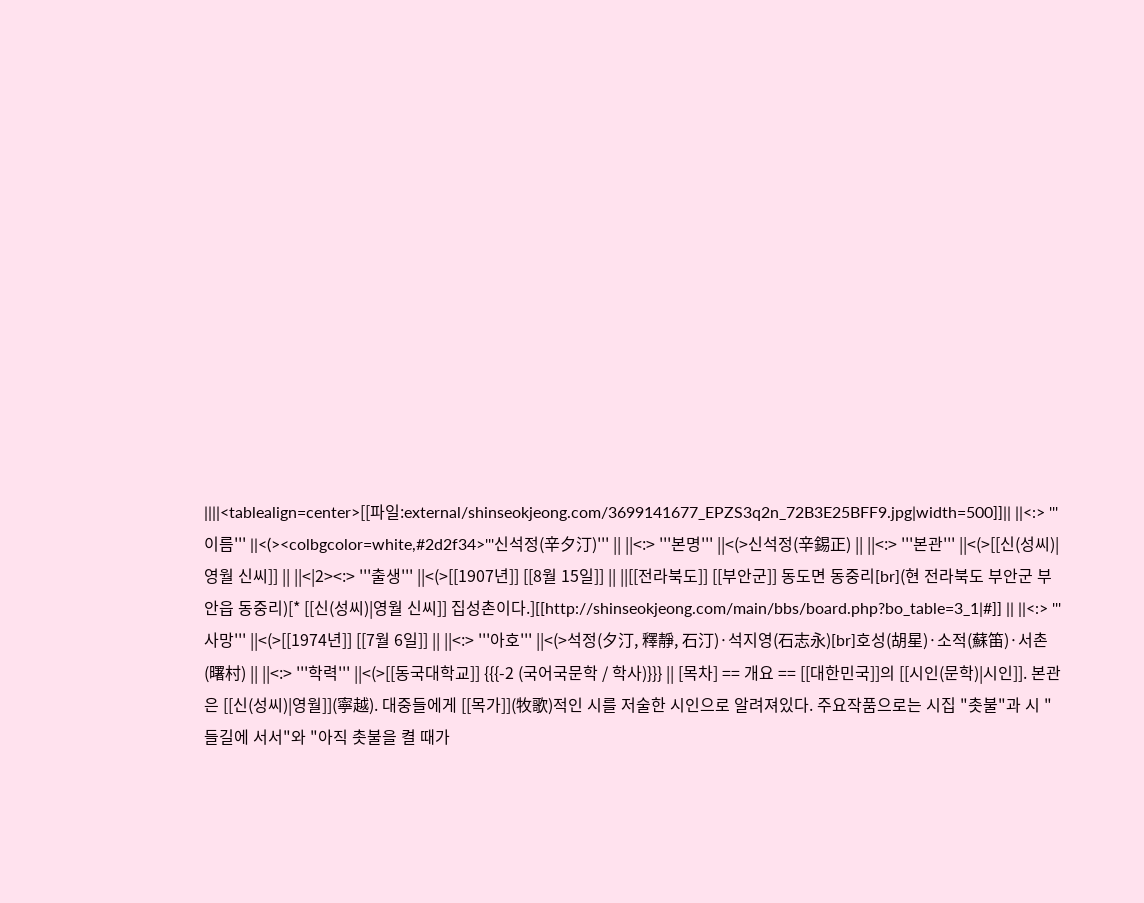||||<tablealign=center>[[파일:external/shinseokjeong.com/3699141677_EPZS3q2n_72B3E25BFF9.jpg|width=500]]|| ||<:> '''이름''' ||<(><colbgcolor=white,#2d2f34>'''신석정(辛夕汀)''' || ||<:> '''본명''' ||<(>신석정(辛錫正) || ||<:> '''본관''' ||<(>[[신(성씨)|영월 신씨]] || ||<|2><:> '''출생''' ||<(>[[1907년]] [[8월 15일]] || ||[[전라북도]] [[부안군]] 동도면 동중리[br](현 전라북도 부안군 부안읍 동중리)[* [[신(성씨)|영월 신씨]] 집성촌이다.][[http://shinseokjeong.com/main/bbs/board.php?bo_table=3_1|#]] || ||<:> '''사망''' ||<(>[[1974년]] [[7월 6일]] || ||<:> '''아호''' ||<(>석정(夕汀, 釋靜, 石汀)·석지영(石志永)[br]호성(胡星)·소적(蘇笛)·서촌(曙村) || ||<:> '''학력''' ||<(>[[동국대학교]] {{{-2 (국어국문학 / 학사)}}} || [목차] == 개요 == [[대한민국]]의 [[시인(문학)|시인]]. 본관은 [[신(성씨)|영월]](寧越). 대중들에게 [[목가]](牧歌)적인 시를 저술한 시인으로 알려져있다. 주요작품으로는 시집 "촛불"과 시 "들길에 서서"와 "아직 촛불을 켤 때가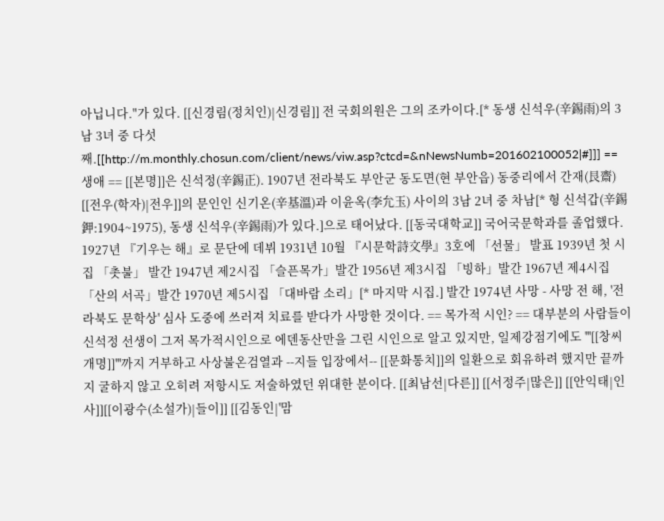아닙니다."가 있다. [[신경림(정치인)|신경림]] 전 국회의원은 그의 조카이다.[* 동생 신석우(辛錫雨)의 3남 3녀 중 다섯째.[[http://m.monthly.chosun.com/client/news/viw.asp?ctcd=&nNewsNumb=201602100052|#]]] == 생애 == [[본명]]은 신석정(辛錫正). 1907년 전라북도 부안군 동도면(현 부안읍) 동중리에서 간재(艮齋) [[전우(학자)|전우]]의 문인인 신기온(辛基溫)과 이윤옥(李允玉) 사이의 3남 2녀 중 차남[* 형 신석갑(辛錫鉀:1904~1975), 동생 신석우(辛錫雨)가 있다.]으로 태어났다. [[동국대학교]] 국어국문학과를 졸업했다. 1927년 『기우는 해』로 문단에 데뷔 1931년 10월 『시문학詩文學』3호에 「선물」 발표 1939년 첫 시집 「촛불」 발간 1947년 제2시집 「슬픈목가」발간 1956년 제3시집 「빙하」발간 1967년 제4시집 「산의 서곡」발간 1970년 제5시집 「대바람 소리」[* 마지막 시집.] 발간 1974년 사망 - 사망 전 해, '전라북도 문학상' 심사 도중에 쓰러져 치료를 받다가 사망한 것이다. == 목가적 시인? == 대부분의 사람들이 신석정 선생이 그저 목가적시인으로 에덴동산만을 그린 시인으로 알고 있지만, 일제강점기에도 '''[[창씨개명]]'''까지 거부하고 사상불온검열과 --지들 입장에서-- [[문화통치]]의 일환으로 회유하려 했지만 끝까지 굴하지 않고 오히려 저항시도 저술하였던 위대한 분이다. [[최남선|다른]] [[서정주|많은]] [[안익태|인사]][[이광수(소설가)|들이]] [[김동인|'맘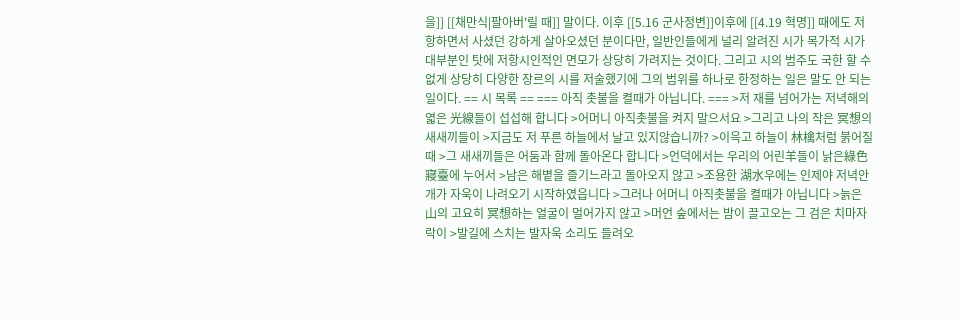을]] [[채만식|팔아버'릴 때]] 말이다. 이후 [[5.16 군사정변]]이후에 [[4.19 혁명]] 때에도 저항하면서 사셨던 강하게 살아오셨던 분이다만, 일반인들에게 널리 알려진 시가 목가적 시가 대부분인 탓에 저항시인적인 면모가 상당히 가려지는 것이다. 그리고 시의 범주도 국한 할 수 없게 상당히 다양한 장르의 시를 저술했기에 그의 범위를 하나로 한정하는 일은 말도 안 되는 일이다. == 시 목록 == === 아직 촛불을 켤때가 아닙니다. === >저 재를 넘어가는 저녁해의 엷은 光線들이 섭섭해 합니다 >어머니 아직촛불을 켜지 말으서요 >그리고 나의 작은 冥想의 새새끼들이 >지금도 저 푸른 하늘에서 날고 있지않습니까? >이윽고 하늘이 林檎처럼 붉어질때 >그 새새끼들은 어둠과 함께 돌아온다 합니다 >언덕에서는 우리의 어린羊들이 낡은綠色寢臺에 누어서 >남은 해볕을 즐기느라고 돌아오지 않고 >조용한 湖水우에는 인제야 저녁안개가 자욱이 나려오기 시작하였읍니다 >그러나 어머니 아직촛불을 켤때가 아닙니다 >늙은山의 고요히 冥想하는 얼굴이 멀어가지 않고 >머언 숲에서는 밤이 끌고오는 그 검은 치마자락이 >발길에 스치는 발자욱 소리도 들려오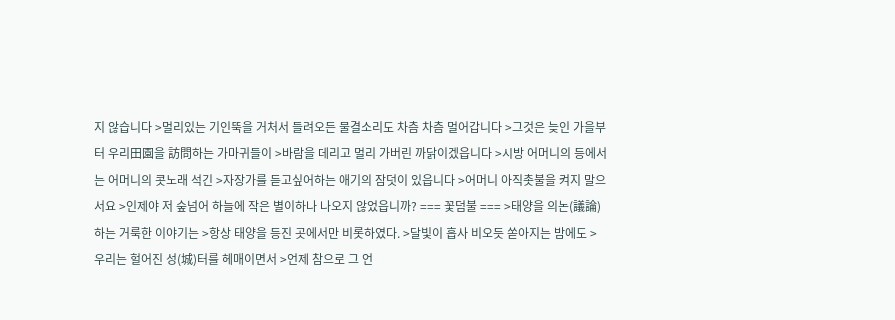지 않습니다 >멀리있는 기인뚝을 거처서 들려오든 물결소리도 차츰 차츰 멀어갑니다 >그것은 늦인 가을부터 우리田園을 訪問하는 가마귀들이 >바람을 데리고 멀리 가버린 까닭이겠읍니다 >시방 어머니의 등에서는 어머니의 콧노래 석긴 >자장가를 듣고싶어하는 애기의 잠덧이 있읍니다 >어머니 아직촛불을 켜지 말으서요 >인제야 저 숲넘어 하늘에 작은 별이하나 나오지 않었읍니까? === 꽃덤불 === >태양을 의논(議論)하는 거룩한 이야기는 >항상 태양을 등진 곳에서만 비롯하였다. >달빛이 흡사 비오듯 쏟아지는 밤에도 >우리는 헐어진 성(城)터를 헤매이면서 >언제 참으로 그 언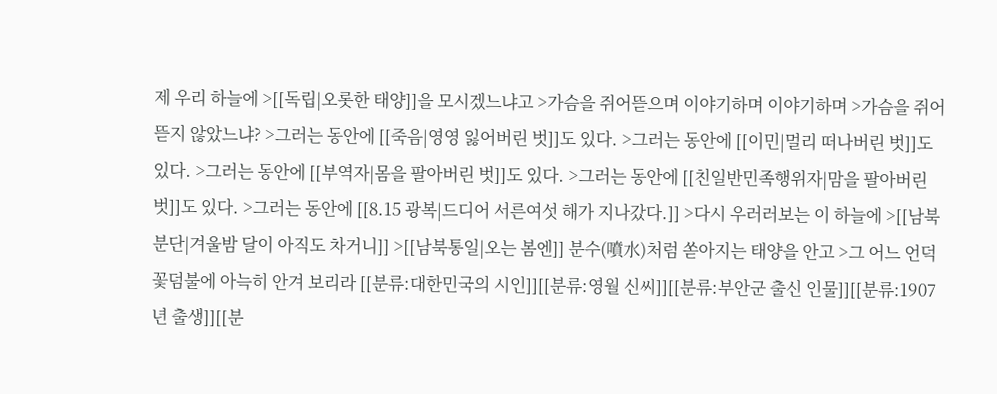제 우리 하늘에 >[[독립|오롯한 태양]]을 모시겠느냐고 >가슴을 쥐어뜯으며 이야기하며 이야기하며 >가슴을 쥐어뜯지 않았느냐? >그러는 동안에 [[죽음|영영 잃어버린 벗]]도 있다. >그러는 동안에 [[이민|멀리 떠나버린 벗]]도 있다. >그러는 동안에 [[부역자|몸을 팔아버린 벗]]도 있다. >그러는 동안에 [[친일반민족행위자|맘을 팔아버린 벗]]도 있다. >그러는 동안에 [[8.15 광복|드디어 서른여섯 해가 지나갔다.]] >다시 우러러보는 이 하늘에 >[[남북분단|겨울밤 달이 아직도 차거니]] >[[남북통일|오는 봄엔]] 분수(噴水)처럼 쏟아지는 태양을 안고 >그 어느 언덕 꽃덤불에 아늑히 안겨 보리라 [[분류:대한민국의 시인]][[분류:영월 신씨]][[분류:부안군 출신 인물]][[분류:1907년 출생]][[분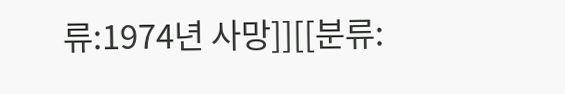류:1974년 사망]][[분류: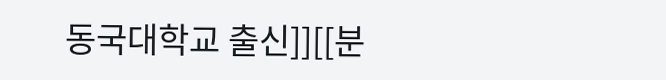동국대학교 출신]][[분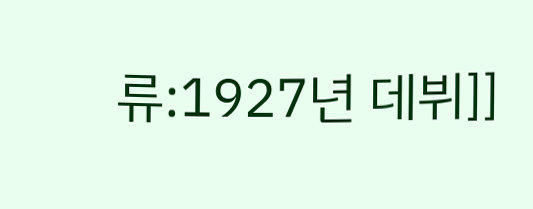류:1927년 데뷔]]